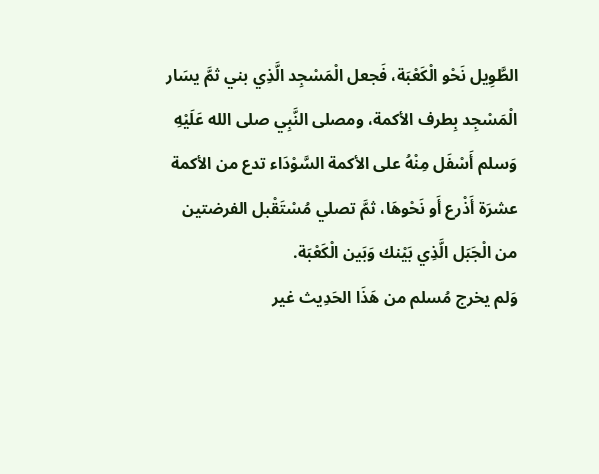الطَّوِيل نَحْو الْكَعْبَة، فَجعل الْمَسْجِد الَّذِي بني ثمَّ يسَار الْمَسْجِد بِطرف الأكمة، ومصلى النَّبِي صلى الله عَلَيْهِ وَسلم أَسْفَل مِنْهُ على الأكمة السَّوْدَاء تدع من الأكمة عشرَة أَذْرع أَو نَحْوهَا، ثمَّ تصلي مُسْتَقْبل الفرضتين من الْجَبَل الَّذِي بَيْنك وَبَين الْكَعْبَة.
وَلم يخرج مُسلم من هَذَا الحَدِيث غير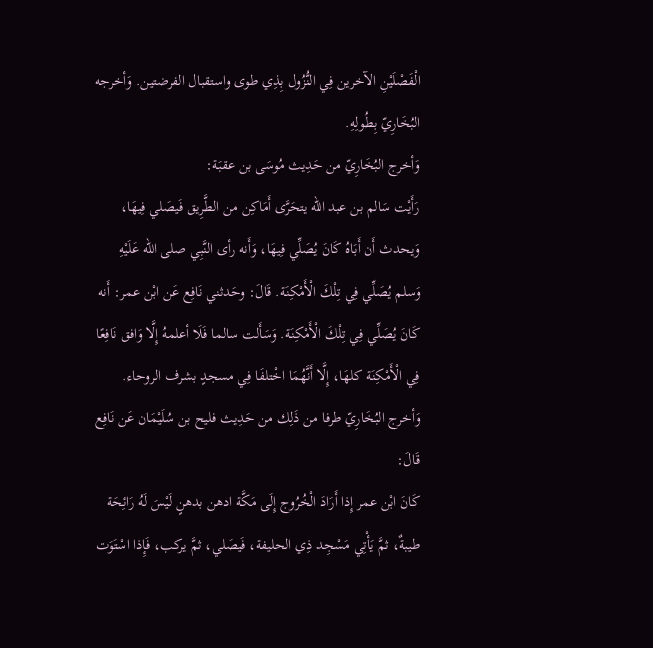الْفَصْلَيْنِ الآخرين فِي النُّزُول بِذِي طوى واستقبال الفرضتين. وَأخرجه البُخَارِيّ بِطُولِهِ.
وَأخرج البُخَارِيّ من حَدِيث مُوسَى بن عقبَة:
رَأَيْت سَالم بن عبد الله يتحَرَّى أَمَاكِن من الطَّرِيق فَيصَلي فِيهَا، وَيحدث أَن أَبَاهُ كَانَ يُصَلِّي فِيهَا، وَأَنه رأى النَّبِي صلى الله عَلَيْهِ وَسلم يُصَلِّي فِي تِلْكَ الْأَمْكِنَة. قَالَ: وحَدثني نَافِع عَن ابْن عمر: أَنه كَانَ يُصَلِّي فِي تِلْكَ الْأَمْكِنَة. وَسَأَلت سالما فَلَا أعلمهُ إِلَّا وَافق نَافِعًا فِي الْأَمْكِنَة كلهَا، إِلَّا أَنَّهُمَا اخْتلفَا فِي مسجدٍ بشرف الروحاء.
وَأخرج البُخَارِيّ طرفا من ذَلِك من حَدِيث فليح بن سُلَيْمَان عَن نَافِع قَالَ:
كَانَ ابْن عمر إِذا أَرَادَ الْخُرُوج إِلَى مَكَّة ادهن بدهنٍ لَيْسَ لَهُ رَائِحَة طيبةٌ، ثمَّ يَأْتِي مَسْجِد ذِي الحليفة، فَيصَلي، ثمَّ يركب، فَإِذا اسْتَوَت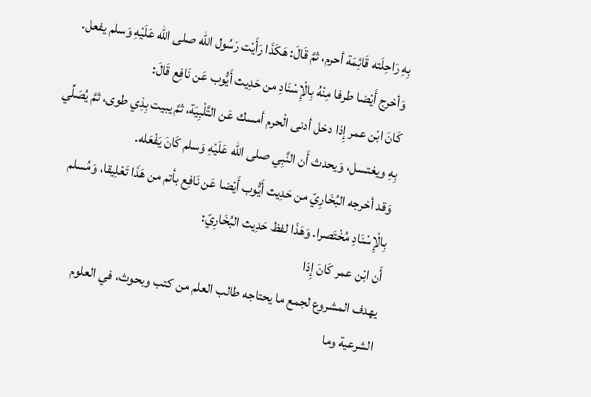بِهِ رَاحِلَته قَائِمَة أحرم، ثمَّ قَالَ: هَكَذَا رَأَيْت رَسُول الله صلى الله عَلَيْهِ وَسلم يفعل.
وَأخرج أَيْضا طرفا مِنْهُ بِالْإِسْنَادِ من حَدِيث أَيُّوب عَن نَافِع قَالَ:
كَانَ ابْن عمر إِذا دخل أدنى الْحرم أمسك عَن التَّلْبِيَة، ثمَّ يبيت بِذِي طوى، ثمَّ يُصَلِّي بِهِ ويغتسل، وَيحدث أَن النَّبِي صلى الله عَلَيْهِ وَسلم كَانَ يَفْعَله.
وَقد أخرجه البُخَارِيّ من حَدِيث أَيُّوب أَيْضا عَن نَافِع بأتم من هَذَا تَعْلِيقا، وَمُسلم بِالْإِسْنَادِ مُخْتَصرا. وَهَذَا لفظ حَدِيث البُخَارِيّ:
أَن ابْن عمر كَانَ إِذا
يهدف المشروع لجمع ما يحتاجه طالب العلم من كتب وبحوث، في العلوم الشرعية وما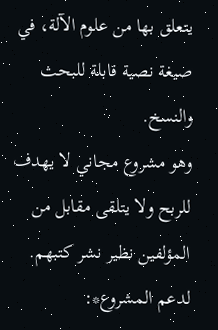يتعلق بها من علوم الآلة، في صيغة نصية قابلة للبحث والنسخ.
وهو مشروع مجاني لا يهدف للربح ولا يتلقى مقابل من المؤلفين نظير نشر كتبهم.
لدعم المشروع*: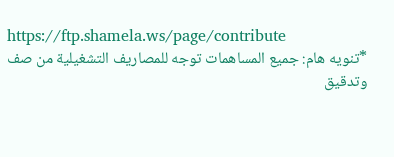https://ftp.shamela.ws/page/contribute
*تنويه هام: جميع المساهمات توجه للمصاريف التشغيلية من صف وتدقيق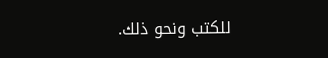للكتب ونحو ذلك.